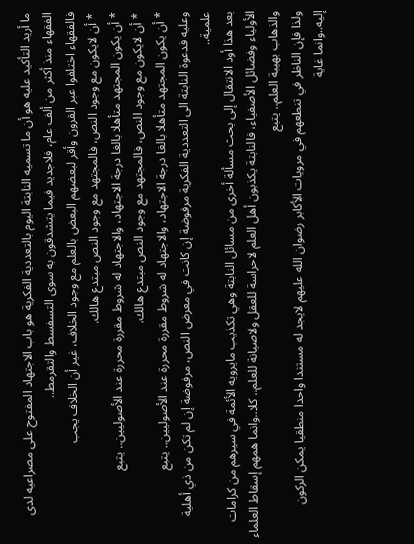ما أريد التأكيد عليه هو أن ما تسميه النابتة اليوم بالتعددية الفكرية هو باب الاجتهاد المفتوح على مصراعيه لدى الفقهاء منذ أكثر من ألف عام، فلاجديد فيما يتشدقون به سوى التسفسط والتقرمط..
فالفقهاء اختلفوا عبر القرون وأقر لبعضهم البعض بالعلم مع وجود الخلاف، غير أن الخلاف يجب
* أن لايكون مع وجود النص، فالمجتهد مع وجود النص مبتدع هالك.
* أن يكون المجتهد متأهلا بالغا درجة الاجتهاد، والاجتهاد له شروط مقررة محررة عند الأصوليين.. يتبع
* أن لايكون مع وجود النص، فالمجتهد مع وجود النص مبتدع هالك.
* أن يكون المجتهد متأهلا بالغا درجة الاجتهاد، والاجتهاد له شروط مقررة محررة عند الأصوليين.. يتبع
وعليه فدعوة النابتة الى التعددية الفكرية مرفوضة إن كانت في معرض النص، مرفوضة إن لم تكن من ذي أهلية علمية..
بعد هذا أود الانتقال إلى بحث مسألة أخرى من مسائل النابتة وهي تكذيب مايرويه الأئمة في سيرهم من كرامات الأولياء وفضائل الأصفياء، فالنابتة يكذبون أهل العلم لاحراسة للعقل ولاصيانة للعلم.. كلا..وانما همهم إسقاط العلماء والذهاب بهيبة العلم.. يتبع
ولذا فإن الناظر في تنطعهم في مرويات الأكابر رضوان الله عليهم لايجد له مستندا واحدا منطقيا يمكن الركون إليه..وانما غاية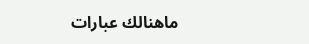ماهنالك عبارات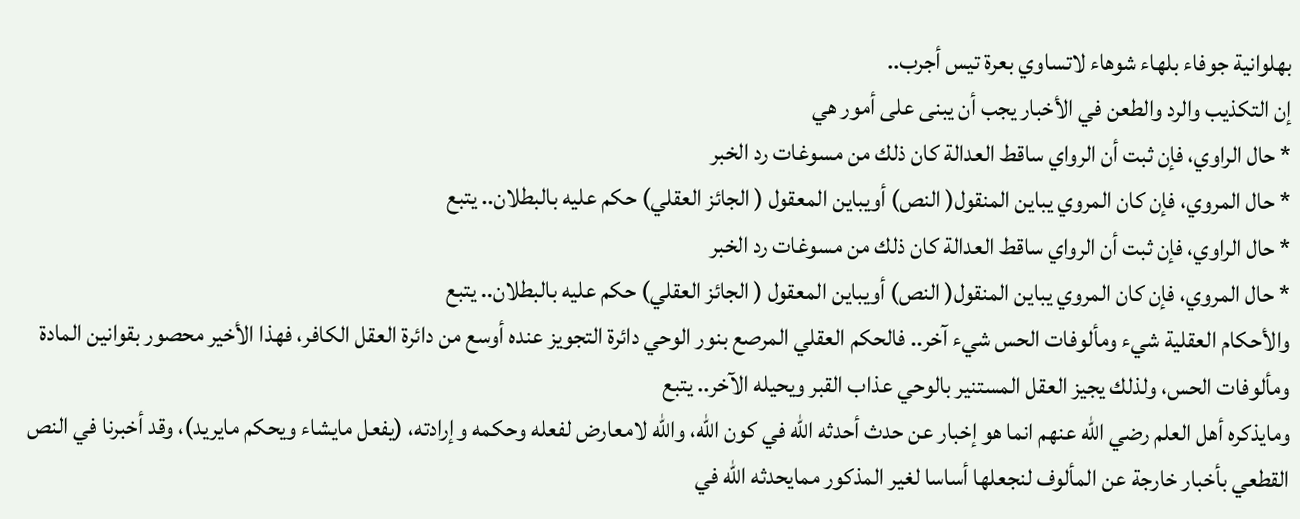بهلوانية جوفاء بلهاء شوهاء لاتساوي بعرة تيس أجرب..
إن التكذيب والرد والطعن في الأخبار يجب أن يبنى على أمور هي
* حال الراوي، فإن ثبت أن الرواي ساقط العدالة كان ذلك من مسوغات رد الخبر
* حال المروي، فإن كان المروي يباين المنقول( النص) أويباين المعقول ( الجائز العقلي) حكم عليه بالبطلان.. يتبع
* حال الراوي، فإن ثبت أن الرواي ساقط العدالة كان ذلك من مسوغات رد الخبر
* حال المروي، فإن كان المروي يباين المنقول( النص) أويباين المعقول ( الجائز العقلي) حكم عليه بالبطلان.. يتبع
والأحكام العقلية شيء ومألوفات الحس شيء آخر.. فالحكم العقلي المرصع بنور الوحي دائرة التجويز عنده أوسع من دائرة العقل الكافر، فهذا الأخير محصور بقوانين المادة ومألوفات الحس، ولذلك يجيز العقل المستنير بالوحي عذاب القبر ويحيله الآخر.. يتبع
ومايذكره أهل العلم رضي الله عنهم انما هو إخبار عن حدث أحدثه الله في كون الله، والله لامعارض لفعله وحكمه وإرادته، (يفعل مايشاء ويحكم مايريد)، وقد أخبرنا في النص القطعي بأخبار خارجة عن المألوف لنجعلها أساسا لغير المذكور ممايحدثه الله في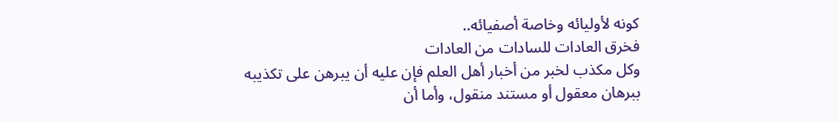كونه لأوليائه وخاصة أصفيائه..
فخرق العادات للسادات من العادات
وكل مكذب لخبر من أخبار أهل العلم فإن عليه أن يبرهن على تكذيبه ببرهان معقول أو مستند منقول، وأما أن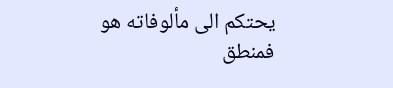يحتكم الى مألوفاته هو فمنطق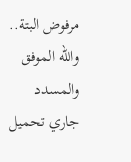مرفوض البتة.. والله الموفق والمسدد
جاري تحميل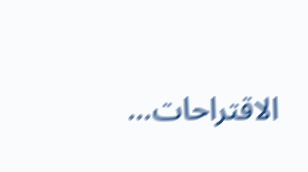الاقتراحات...